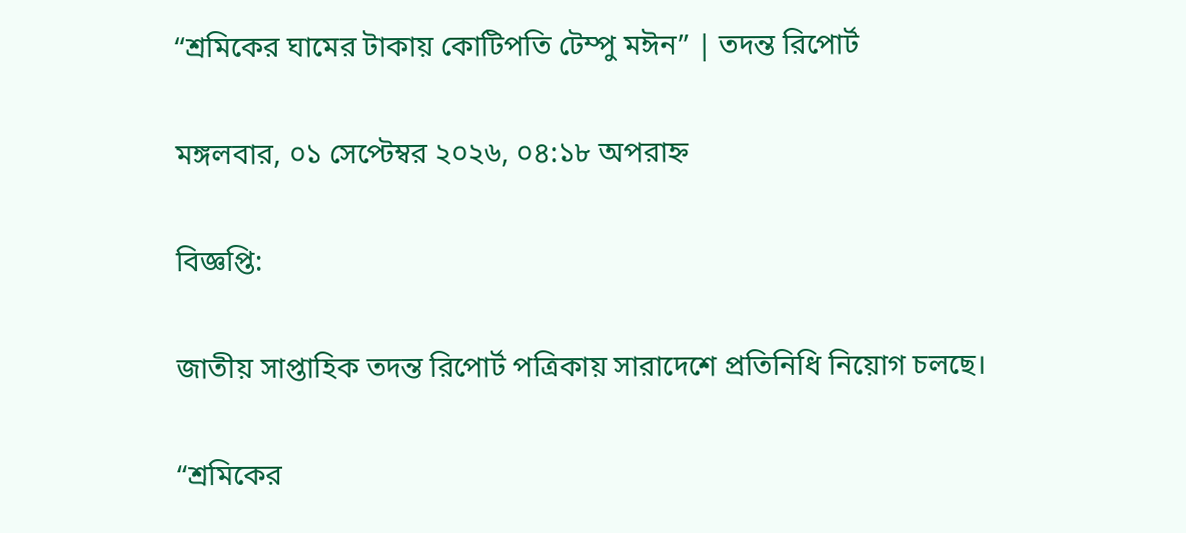“শ্রমিকের ঘামের টাকায় কোটিপতি টেম্পু মঈন” | তদন্ত রিপোর্ট

মঙ্গলবার, ০১ সেপ্টেম্বর ২০২৬, ০৪:১৮ অপরাহ্ন

বিজ্ঞপ্তি:

জাতীয় সাপ্তাহিক তদন্ত রিপোর্ট পত্রিকায় সারাদেশে প্রতিনিধি নিয়োগ চলছে।

“শ্রমিকের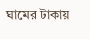ঘামের টাকায়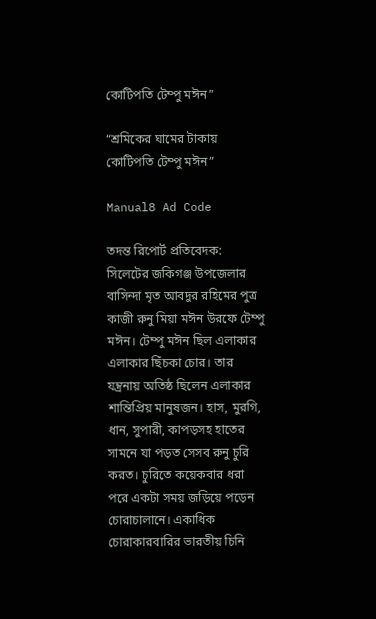কোটিপতি টেম্পু মঈন”

“শ্রমিকের ঘামের টাকায় কোটিপতি টেম্পু মঈন”

Manual8 Ad Code

তদন্ত রিপোর্ট প্রতিবেদক: সিলেটের জকিগঞ্জ উপজেলার বাসিন্দা মৃত আবদুর রহিমের পুত্র কাজী রুনু মিয়া মঈন উরফে টেম্পু মঈন। টেম্পু মঈন ছিল এলাকার এলাকার ছিঁচকা চোর। তার যন্ত্রনায় অতিষ্ঠ ছিলেন এলাকার শান্তিপ্রিয় মানুষজন। হাস, মুরগি, ধান, সুপারী, কাপড়সহ হাতের সামনে যা পড়ত সেসব রুনু চুরি করত। চুরিতে কয়েকবার ধরা পরে একটা সময় জড়িয়ে পড়েন চোরাচালানে। একাধিক চোরাকারবারির ভারতীয় চিনি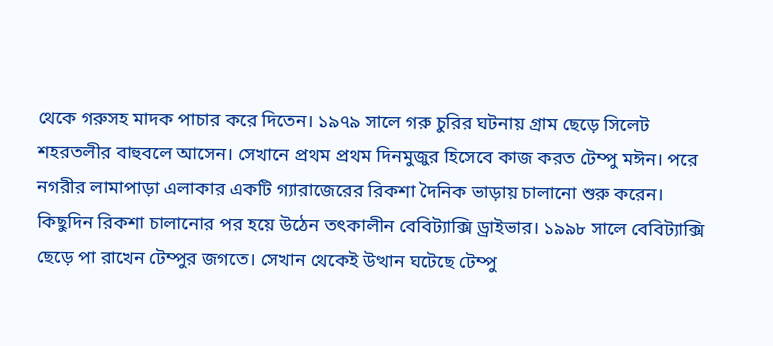থেকে গরুসহ মাদক পাচার করে দিতেন। ১৯৭৯ সালে গরু চুরির ঘটনায় গ্রাম ছেড়ে সিলেট শহরতলীর বাহুবলে আসেন। সেখানে প্রথম প্রথম দিনমুজুর হিসেবে কাজ করত টেম্পু মঈন। পরে নগরীর লামাপাড়া এলাকার একটি গ্যারাজেরের রিকশা দৈনিক ভাড়ায় চালানো শুরু করেন। কিছুদিন রিকশা চালানোর পর হয়ে উঠেন তৎকালীন বেবিট্যাক্সি ড্রাইভার। ১৯৯৮ সালে বেবিট্যাক্সি ছেড়ে পা রাখেন টেম্পুর জগতে। সেখান থেকেই উত্থান ঘটেছে টেম্পু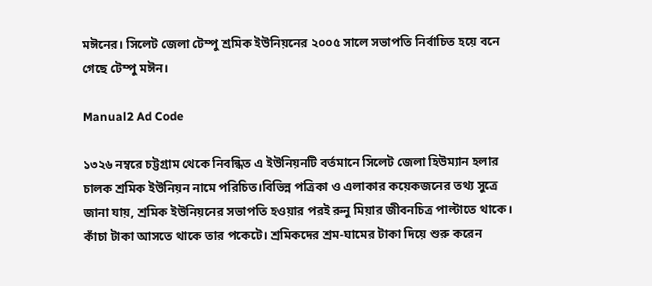মঈনের। সিলেট জেলা টেম্পু শ্রমিক ইউনিয়নের ২০০৫ সালে সভাপতি নির্বাচিত হয়ে বনে গেছে টেম্পু মঈন।

Manual2 Ad Code

১৩২৬ নম্বরে চট্টগ্রাম থেকে নিবন্ধিত এ ইউনিয়নটি বর্তমানে সিলেট জেলা হিউম্যান হলার চালক শ্রমিক ইউনিয়ন নামে পরিচিত।বিভিন্ন পত্রিকা ও এলাকার কয়েকজনের তথ্য সুত্রে জানা যায়, শ্রমিক ইউনিয়নের সভাপতি হওয়ার পরই রুনু মিয়ার জীবনচিত্র পাল্টাতে থাকে। কাঁচা টাকা আসতে থাকে তার পকেটে। শ্রমিকদের শ্রম-ঘামের টাকা দিয়ে শুরু করেন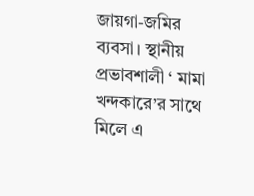জায়গা-জমির ব্যবসা। স্থানীয় প্রভাবশালী ‘ মামা খন্দকারে’র সাথে মিলে এ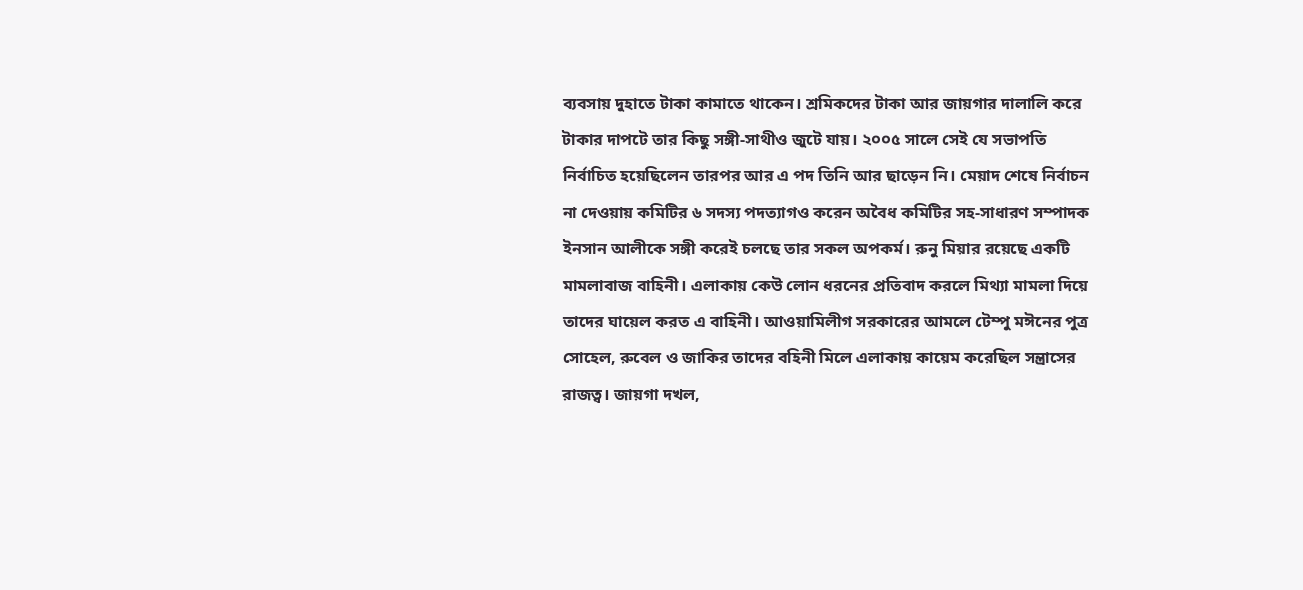ব্যবসায় দুহাতে টাকা কামাতে থাকেন। শ্রমিকদের টাকা আর জায়গার দালালি করে টাকার দাপটে তার কিছু সঙ্গী-সাথীও জুটে যায়। ২০০৫ সালে সেই যে সভাপতি নির্বাচিত হয়েছিলেন তারপর আর এ পদ তিনি আর ছাড়েন নি। মেয়াদ শেষে নির্বাচন না দেওয়ায় কমিটির ৬ সদস্য পদত্যাগও করেন অবৈধ কমিটির সহ-সাধারণ সম্পাদক ইনসান আলীকে সঙ্গী করেই চলছে তার সকল অপকর্ম। রুনু মিয়ার রয়েছে একটি মামলাবাজ বাহিনী। এলাকায় কেউ লোন ধরনের প্রতিবাদ করলে মিথ্যা মামলা দিয়ে তাদের ঘায়েল করত এ বাহিনী। আওয়ামিলীগ সরকারের আমলে টেম্পু মঈনের পুত্র সোহেল, রুবেল ও জাকির তাদের বহিনী মিলে এলাকায় কায়েম করেছিল সন্ত্রাসের রাজত্ব। জায়গা দখল,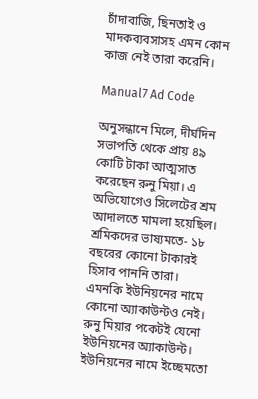চাঁদাবাজি, ছিনতাই ও মাদকব্যবসাসহ এমন কোন কাজ নেই তারা করেনি।

Manual7 Ad Code

অনুসন্ধানে মিলে, দীর্ঘদিন সভাপতি থেকে প্রায় ৪৯ কোটি টাকা আত্মসাত করেছেন রুনু মিয়া। এ অভিযোগেও সিলেটের শ্রম আদালতে মামলা হয়েছিল। শ্রমিকদের ভাষ্যমতে- ১৮ বছরের কোনো টাকারই হিসাব পাননি তারা। এমনকি ইউনিয়নের নামে কোনো অ্যাকাউন্টও নেই। রুনু মিয়ার পকেটই যেনো ইউনিয়নের অ্যাকাউন্ট। ইউনিয়নের নামে ইচ্ছেমতো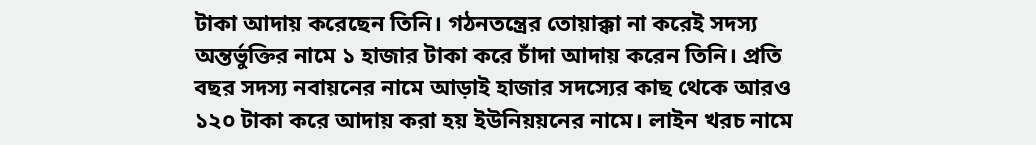টাকা আদায় করেছেন তিনি। গঠনতন্ত্রের তোয়াক্কা না করেই সদস্য অন্তর্ভুক্তির নামে ১ হাজার টাকা করে চাঁদা আদায় করেন তিনি। প্রতি বছর সদস্য নবায়নের নামে আড়াই হাজার সদস্যের কাছ থেকে আরও ১২০ টাকা করে আদায় করা হয় ইউনিয়য়নের নামে। লাইন খরচ নামে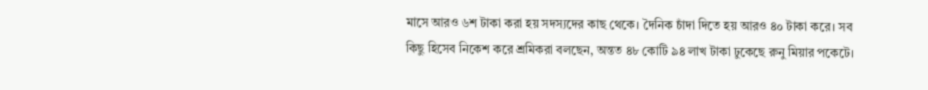মাসে আরও ৬শ টাকা করা হয় সদস্যদের কাছ থেকে। দৈনিক চাঁদা দিতে হয় আরও ৪০ টাকা করে। সব কিছু হিসেব নিকেশ করে শ্রমিকরা বলছেন, অন্তত ৪৮ কোটি ৯৪ লাখ টাকা ঢুকেছে রুনু মিয়ার পকেটে।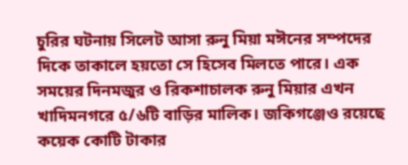চুরির ঘটনায় সিলেট আসা রুনু মিয়া মঈনের সম্পদের দিকে তাকালে হয়তো সে হিসেব মিলতে পারে। এক সময়ের দিনমজুর ও রিকশাচালক রুনু মিয়ার এখন খাদিমনগরে ৫/৬টি বাড়ির মালিক। জকিগঞ্জেও রয়েছে কয়েক কোটি টাকার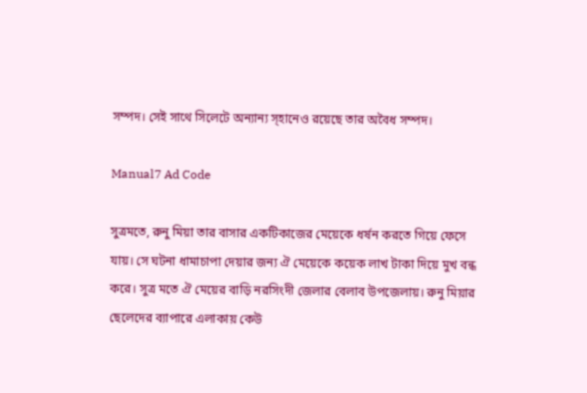সম্পদ। সেই সাথে সিলেটে অন্যান্য স্হানেও রয়েছে তার অবৈধ সম্পদ।

Manual7 Ad Code

সুত্রমতে, রুনু মিয়া তার বাসার একটিকাজের মেয়েকে ধর্ষন করতে গিয়ে ফেসে যায়। সে ঘটনা ধামাচাপা দেয়ার জন্য ঐ মেয়েকে কয়েক লাখ টাকা দিয়ে মুখ বন্ধ করে। সুত্র মতে ঐ মেয়ের বাড়ি নরসিংদী জেলার বেলাব উপজেলায়। রুনু মিয়ার ছেলেদের ব্যাপারে এলাকায় কেউ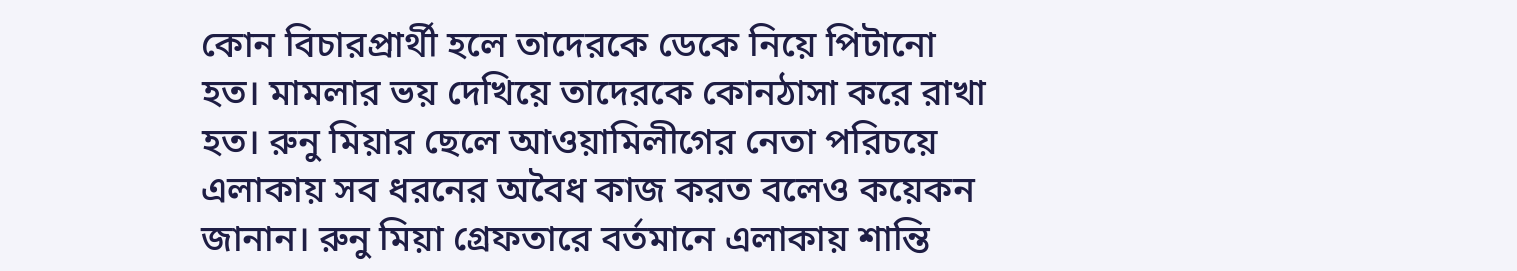কোন বিচারপ্রার্থী হলে তাদেরকে ডেকে নিয়ে পিটানো হত। মামলার ভয় দেখিয়ে তাদেরকে কোনঠাসা করে রাখা হত। রুনু মিয়ার ছেলে আওয়ামিলীগের নেতা পরিচয়ে এলাকায় সব ধরনের অবৈধ কাজ করত বলেও কয়েকন জানান। রুনু মিয়া গ্রেফতারে বর্তমানে এলাকায় শান্তি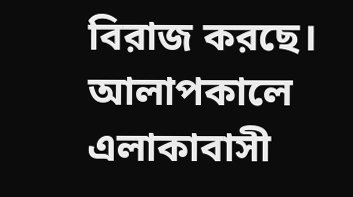বিরাজ করছে। আলাপকালে এলাকাবাসী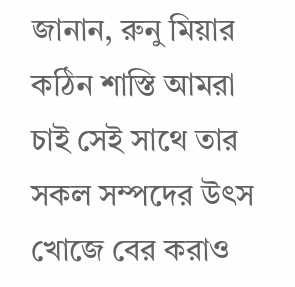জানান, রুনু মিয়ার কঠিন শাস্তি আমরা চাই সেই সাথে তার সকল সম্পদের উৎস খোজে বের করাও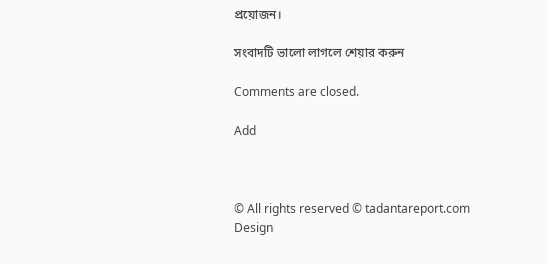প্রয়োজন।

সংবাদটি ভালো লাগলে শেয়ার করুন

Comments are closed.

Add



© All rights reserved © tadantareport.com
Design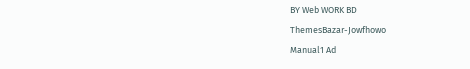BY Web WORK BD
ThemesBazar-Jowfhowo
Manual1 Ad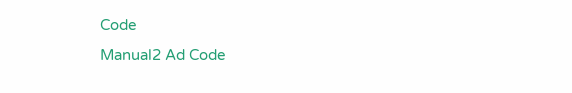Code
Manual2 Ad Code